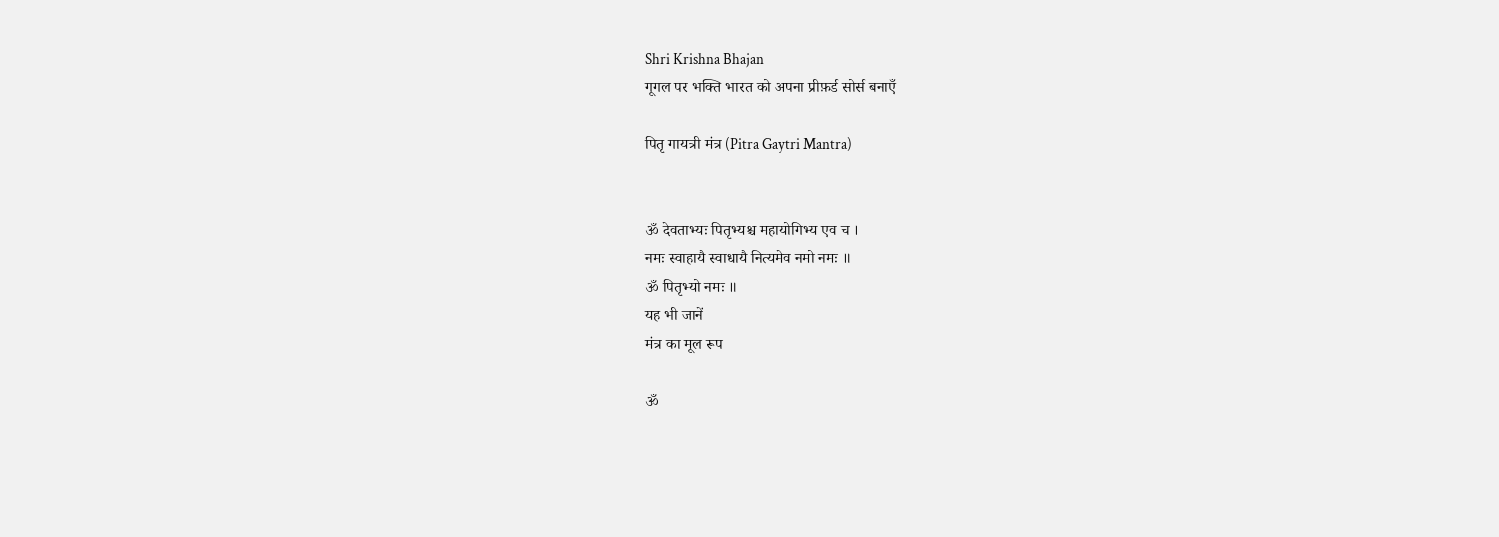Shri Krishna Bhajan
गूगल पर भक्ति भारत को अपना प्रीफ़र्ड सोर्स बनाएँ

पितृ गायत्री मंत्र (Pitra Gaytri Mantra)


ॐ देवताभ्यः पितृभ्यश्च महायोगिभ्य एव च ।
नमः स्वाहायै स्वाधायै नित्यमेव नमो नमः ॥
ॐ पितृभ्यो नमः ॥
यह भी जानें
मंत्र का मूल रूप

ॐ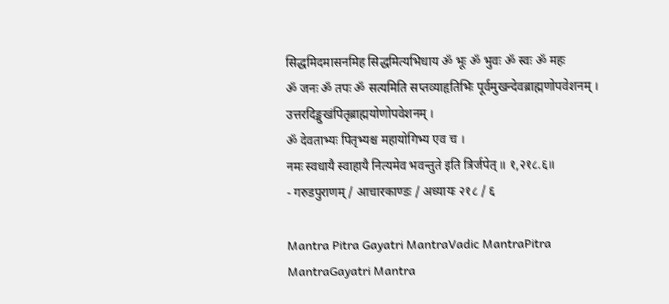सिद्धमिदमासनमिह सिद्धमित्यभिधाय ॐ भूः ॐ भुवः ॐ स्वः ॐ महः
ॐ जनः ॐ तपः ॐ सत्यमिति सप्तव्याहृतिभिः पूर्वमुखन्देवब्राह्मणोपवेशनम् ।
उत्तरदिङ्मुखंपितृब्राह्मयोणोपवेशनम् ।
ॐ देवताभ्यः पितृभ्यश्च महायोगिभ्य एव च ।
नमः स्वधायै स्वाहायै नित्यमेव भवन्तुते इति त्रिर्जपेत् ॥ १,२१८.६॥
- गरुडपुराणम् / आचारकाण्डः / अध्यायः २१८ / ६

Mantra Pitra Gayatri MantraVadic MantraPitra MantraGayatri Mantra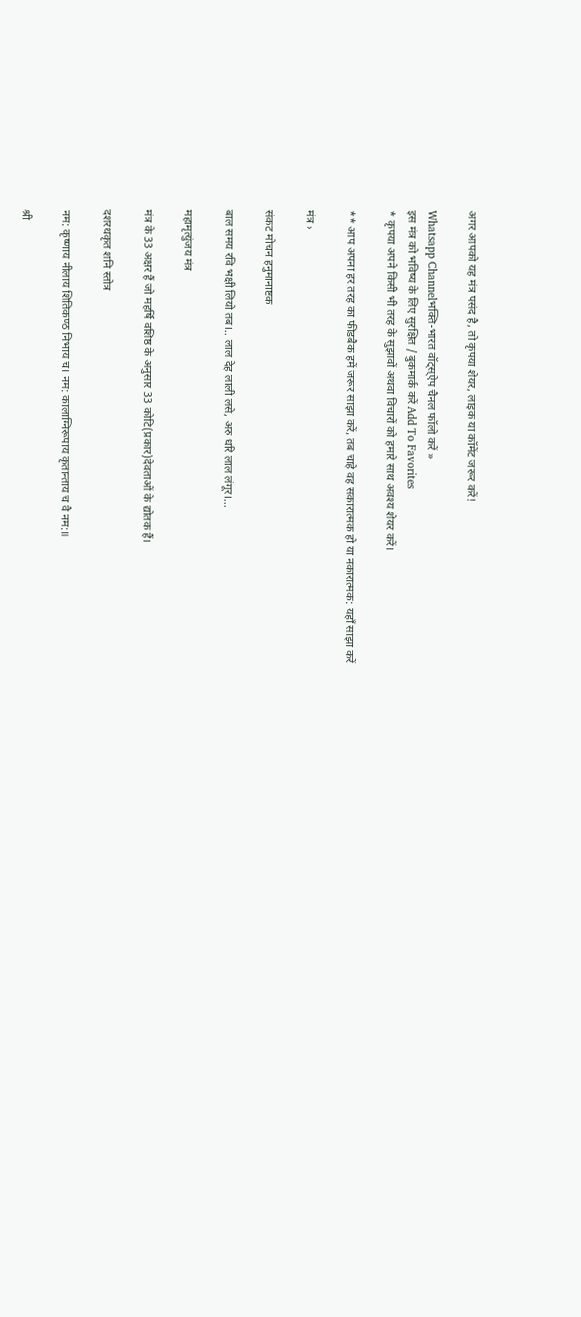अगर आपको यह मंत्र पसंद है, तो कृपया शेयर, लाइक या कॉमेंट जरूर करें!

Whatsapp Channelभक्ति-भारत वॉट्स्ऐप चैनल फॉलो करें »
इस मंत्र को भविष्य के लिए सुरक्षित / बुकमार्क करें Add To Favorites
* कृपया अपने किसी भी तरह के सुझावों अथवा विचारों को हमारे साथ अवश्य शेयर करें।

** आप अपना हर तरह का फीडबैक हमें जरूर साझा करें, तब चाहे वह सकारात्मक हो या नकारात्मक: यहाँ साझा करें

मंत्र ›

संकट मोचन हनुमानाष्टक

बाल समय रवि भक्षी लियो तब।.. लाल देह लाली लसे, अरु धरि लाल लंगूर।...

महामृत्युंजय मंत्र

मंत्र के 33 अक्षर हैं जो महर्षि वशिष्ठ के अनुसार 33 कोटि(प्रकार)देवताओं के द्योतक हैं।

दशरथकृत शनि स्तोत्र

नम: कृष्णाय नीलाय शितिकण्ठ निभाय च। नम: कालाग्निरूपाय कृतान्ताय च वै नम:॥

श्री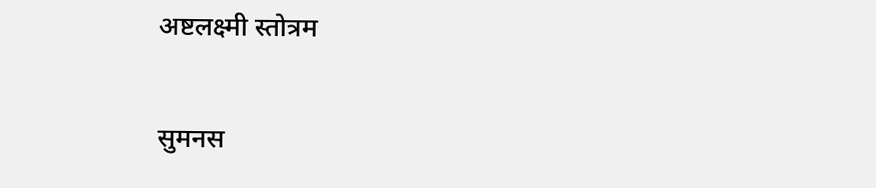अष्टलक्ष्मी स्तोत्रम

सुमनस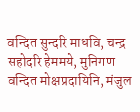वन्दित सुन्दरि माधवि, चन्द्र सहोदरि हेममये, मुनिगण वन्दित मोक्षप्रदायिनि, मंजुल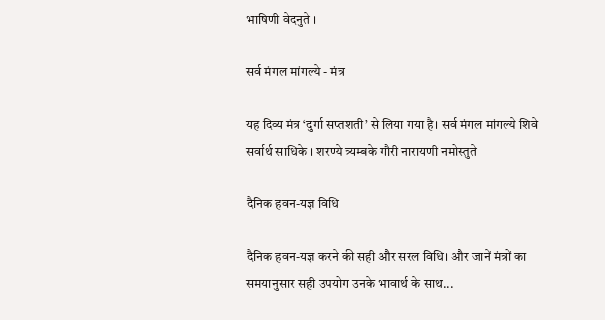भाषिणी वेदनुते ।

सर्व मंगल मांगल्ये - मंत्र

यह दिव्य मंत्र ‘दुर्गा सप्तशती’ से लिया गया है। सर्व मंगल मांगल्ये शिवे सर्वार्थ साधिके । शरण्ये त्र्यम्बके गौरी नारायणी नमोस्तुते

दैनिक हवन-यज्ञ विधि

दैनिक हवन-यज्ञ करने की सही और सरल विधि। और जानें मंत्रों का समयानुसार सही उपयोग उनके भावार्थ के साथ...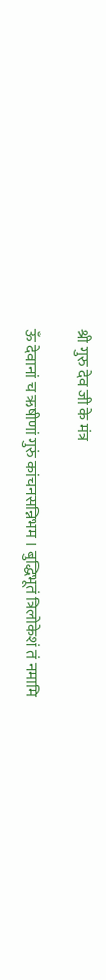श्री गुरु देव जी के मंत्र

ऊँ देवानां च ऋषीणां गुरुं कांचनसन्निभम । बुद्धिभूतं त्रिलोकेशं तं नमामि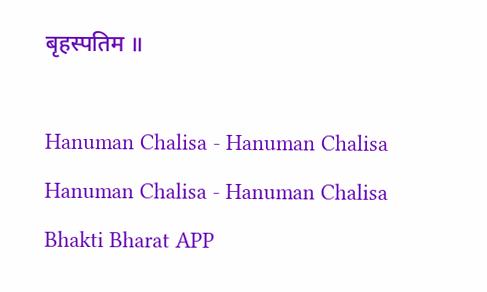बृहस्पतिम ॥

Hanuman Chalisa - Hanuman Chalisa
Hanuman Chalisa - Hanuman Chalisa
Bhakti Bharat APP